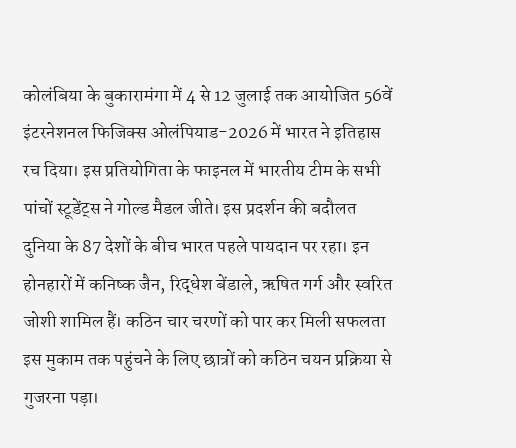कोलंबिया के बुकारामंगा में 4 से 12 जुलाई तक आयोजित 56वें इंटरनेशनल फिजिक्स ओलंपियाड-2026 में भारत ने इतिहास रच दिया। इस प्रतियोगिता के फाइनल में भारतीय टीम के सभी पांचों स्टूडेंट्स ने गोल्ड मैडल जीते। इस प्रदर्शन की बदौलत दुनिया के 87 देशों के बीच भारत पहले पायदान पर रहा। इन होनहारों में कनिष्क जैन, रिद्धेश बेंडाले, ऋषित गर्ग और स्वरित जोशी शामिल हैं। कठिन चार चरणों को पार कर मिली सफलता इस मुकाम तक पहुंचने के लिए छात्रों को कठिन चयन प्रक्रिया से गुजरना पड़ा।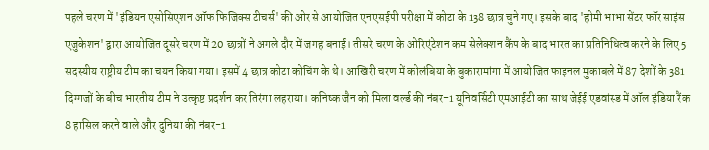पहले चरण में 'इंडियन एसोसिएशन ऑफ फिजिक्स टीचर्स' की ओर से आयोजित एनएसईपी परीक्षा में कोटा के 138 छात्र चुने गए। इसके बाद 'होमी भाभा सेंटर फॉर साइंस एजुकेशन' द्वारा आयोजित दूसरे चरण में 20 छात्रों ने अगले दौर में जगह बनाई। तीसरे चरण के ओरिएंटेशन कम सेलेक्शन कैंप के बाद भारत का प्रतिनिधित्व करने के लिए 5 सदस्यीय राष्ट्रीय टीम का चयन किया गया। इसमें 4 छात्र कोटा कोचिंग के थे। आखिरी चरण में कोलंबिया के बुकारामांगा में आयोजित फाइनल मुकाबले में 87 देशों के 381 दिग्गजों के बीच भारतीय टीम ने उत्कृष्ट प्रदर्शन कर तिरंगा लहराया। कनिष्क जैन को मिला वर्ल्ड की नंबर-1 यूनिवर्सिटी एमआईटी का साथ जेईई एडवांस्ड में ऑल इंडिया रैंक 8 हासिल करने वाले और दुनिया की नंबर-1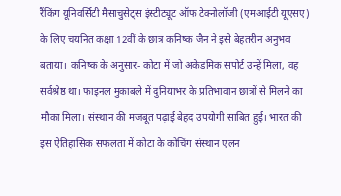रैंकिंग यूनिवर्सिटी मैसाचुसेट्स इंस्टीट्यूट ऑफ टेक्नोलॉजी (एमआईटी यूएसए) के लिए चयनित कक्षा 12वीं के छात्र कनिष्क जैन ने इसे बेहतरीन अनुभव बताया। कनिष्क के अनुसार- कोटा में जो अकेडमिक सपोर्ट उन्हें मिला, वह सर्वश्रेष्ठ था। फाइनल मुकाबले में दुनियाभर के प्रतिभावान छात्रों से मिलने का मौका मिला। संस्थान की मजबूत पढ़ाई बेहद उपयोगी साबित हुई। भारत की इस ऐतिहासिक सफलता में कोटा के कोचिंग संस्थान एलन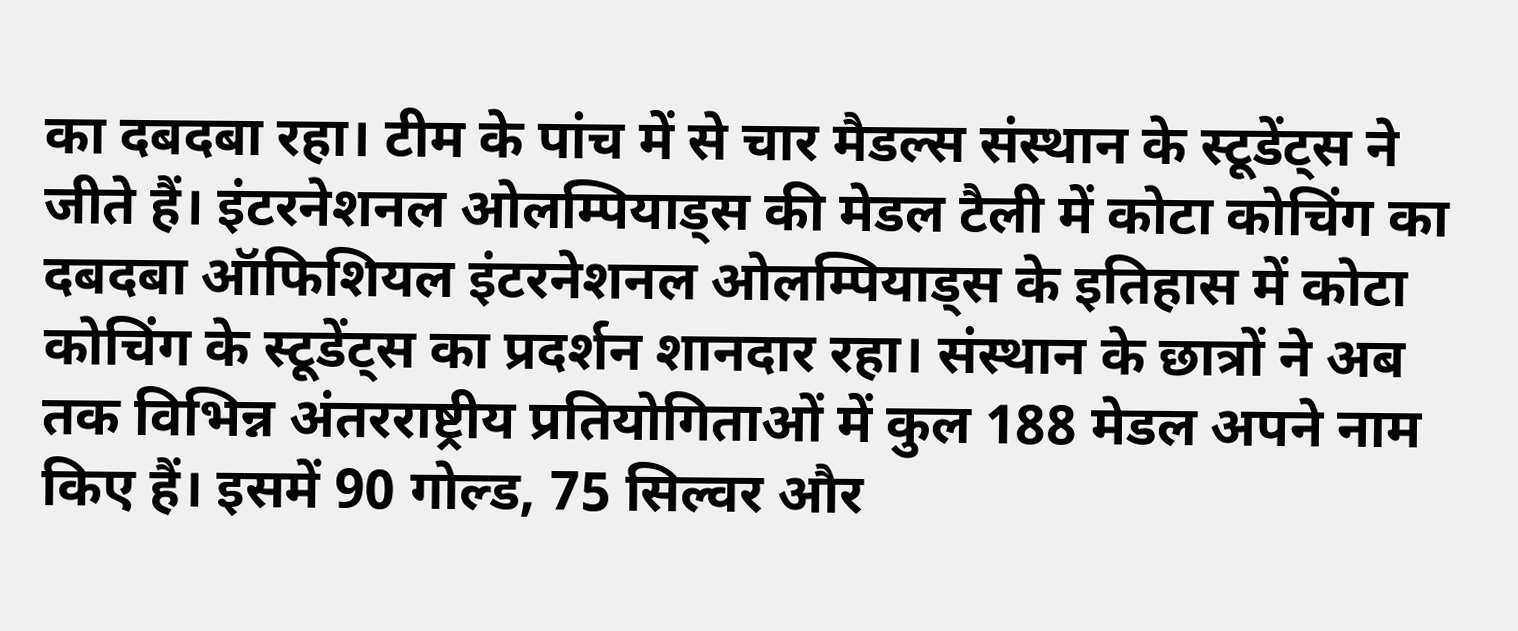का दबदबा रहा। टीम के पांच में से चार मैडल्स संस्थान के स्टूडेंट्स ने जीते हैं। इंटरनेशनल ओलम्पियाड्स की मेडल टैली में कोटा कोचिंग का दबदबा ऑफिशियल इंटरनेशनल ओलम्पियाड्स के इतिहास में कोटा कोचिंग के स्टूडेंट्स का प्रदर्शन शानदार रहा। संस्थान के छात्रों ने अब तक विभिन्न अंतरराष्ट्रीय प्रतियोगिताओं में कुल 188 मेडल अपने नाम किए हैं। इसमें 90 गोल्ड, 75 सिल्वर और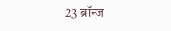23 ब्रॉन्ज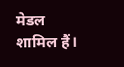मेडल शामिल हैं।